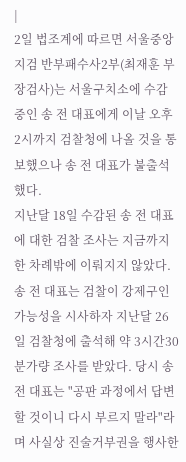|
2일 법조계에 따르면 서울중앙지검 반부패수사2부(최재훈 부장검사)는 서울구치소에 수감 중인 송 전 대표에게 이날 오후 2시까지 검찰청에 나올 것을 통보했으나 송 전 대표가 불출석했다.
지난달 18일 수감된 송 전 대표에 대한 검찰 조사는 지금까지 한 차례밖에 이뤄지지 않았다. 송 전 대표는 검찰이 강제구인 가능성을 시사하자 지난달 26일 검찰청에 출석해 약 3시간30분가량 조사를 받았다. 당시 송 전 대표는 "공판 과정에서 답변할 것이니 다시 부르지 말라"라며 사실상 진술거부권을 행사한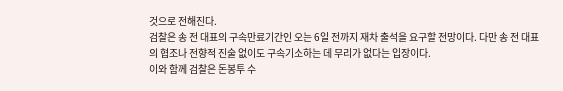것으로 전해진다.
검찰은 송 전 대표의 구속만료기간인 오는 6일 전까지 재차 출석을 요구할 전망이다. 다만 송 전 대표의 협조나 전향적 진술 없이도 구속기소하는 데 무리가 없다는 입장이다.
이와 함께 검찰은 돈봉투 수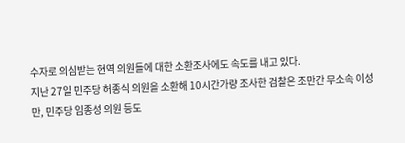수자로 의심받는 현역 의원들에 대한 소환조사에도 속도를 내고 있다.
지난 27일 민주당 허종식 의원을 소환해 10시간가량 조사한 검찰은 조만간 무소속 이성만, 민주당 임종성 의원 등도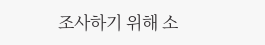조사하기 위해 소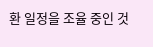환 일정을 조율 중인 것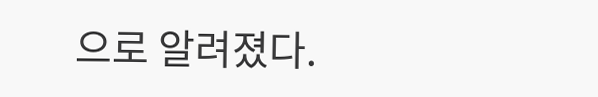으로 알려졌다.